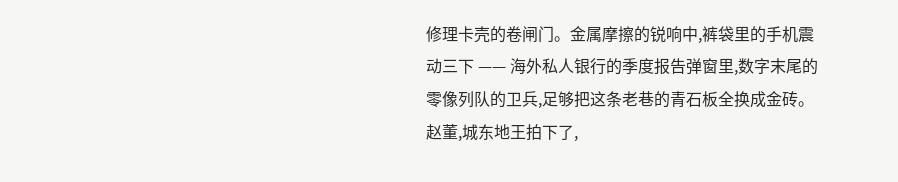修理卡壳的卷闸门。金属摩擦的锐响中,裤袋里的手机震动三下 —— 海外私人银行的季度报告弹窗里,数字末尾的零像列队的卫兵,足够把这条老巷的青石板全换成金砖。 赵董,城东地王拍下了,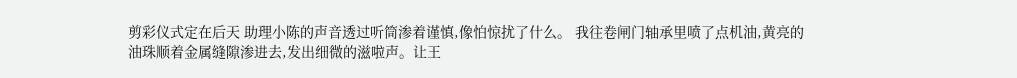剪彩仪式定在后天 助理小陈的声音透过听筒渗着谨慎,像怕惊扰了什么。 我往卷闸门轴承里喷了点机油,黄亮的油珠顺着金属缝隙渗进去,发出细微的滋啦声。让王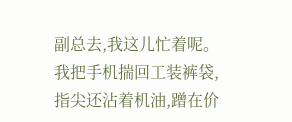副总去,我这儿忙着呢。 我把手机揣回工装裤袋,指尖还沾着机油,蹭在价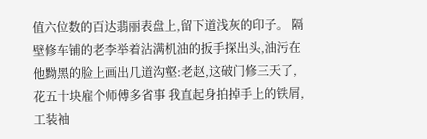值六位数的百达翡丽表盘上,留下道浅灰的印子。 隔壁修车铺的老李举着沾满机油的扳手探出头,油污在他黝黑的脸上画出几道沟壑:老赵,这破门修三天了,花五十块雇个师傅多省事 我直起身拍掉手上的铁屑,工装袖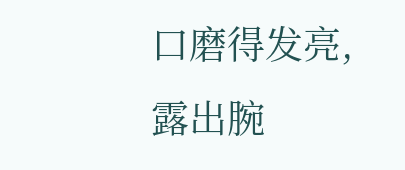口磨得发亮,露出腕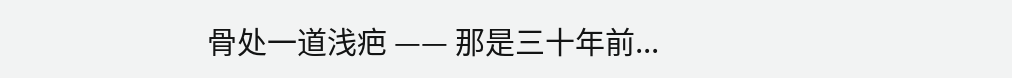骨处一道浅疤 —— 那是三十年前...